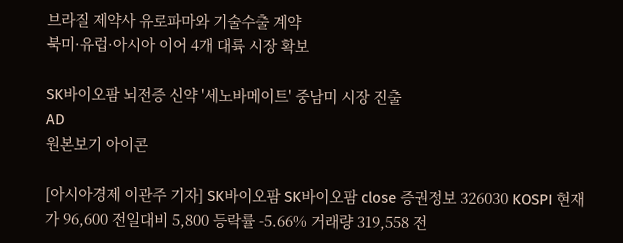브라질 제약사 유로파마와 기술수출 계약
북미·유럽·아시아 이어 4개 대륙 시장 확보

SK바이오팜 뇌전증 신약 '세노바메이트' 중남미 시장 진출
AD
원본보기 아이콘

[아시아경제 이관주 기자] SK바이오팜 SK바이오팜 close 증권정보 326030 KOSPI 현재가 96,600 전일대비 5,800 등락률 -5.66% 거래량 319,558 전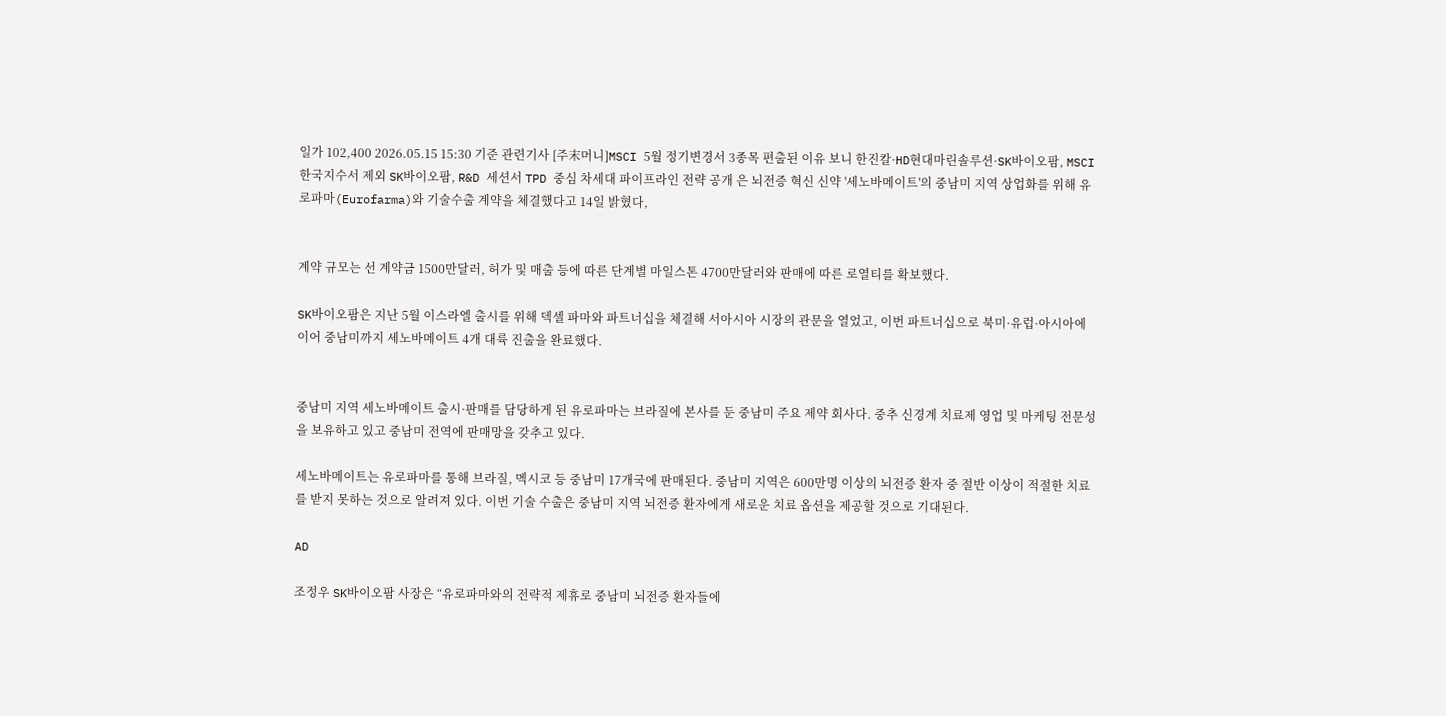일가 102,400 2026.05.15 15:30 기준 관련기사 [주末머니]MSCI 5월 정기변경서 3종목 편출된 이유 보니 한진칼·HD현대마린솔루션·SK바이오팜, MSCI 한국지수서 제외 SK바이오팜, R&D 세션서 TPD 중심 차세대 파이프라인 전략 공개 은 뇌전증 혁신 신약 '세노바메이트'의 중남미 지역 상업화를 위해 유로파마(Eurofarma)와 기술수출 계약을 체결했다고 14일 밝혔다,


계약 규모는 선 계약금 1500만달러, 허가 및 매출 등에 따른 단계별 마일스톤 4700만달러와 판매에 따른 로열티를 확보했다.

SK바이오팜은 지난 5월 이스라엘 출시를 위해 덱셀 파마와 파트너십을 체결해 서아시아 시장의 관문을 열었고, 이번 파트너십으로 북미·유럽·아시아에 이어 중남미까지 세노바메이트 4개 대륙 진출을 완료했다.


중남미 지역 세노바메이트 출시·판매를 담당하게 된 유로파마는 브라질에 본사를 둔 중남미 주요 제약 회사다. 중추 신경계 치료제 영업 및 마케팅 전문성을 보유하고 있고 중남미 전역에 판매망을 갖추고 있다.

세노바메이트는 유로파마를 통해 브라질, 멕시코 등 중남미 17개국에 판매된다. 중남미 지역은 600만명 이상의 뇌전증 환자 중 절반 이상이 적절한 치료를 받지 못하는 것으로 알려져 있다. 이번 기술 수출은 중남미 지역 뇌전증 환자에게 새로운 치료 옵션을 제공할 것으로 기대된다.

AD

조정우 SK바이오팜 사장은 “유로파마와의 전략적 제휴로 중남미 뇌전증 환자들에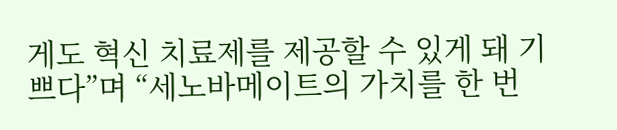게도 혁신 치료제를 제공할 수 있게 돼 기쁘다”며 “세노바메이트의 가치를 한 번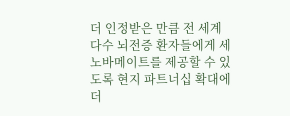더 인정받은 만큼 전 세계 다수 뇌전증 환자들에게 세노바메이트를 제공할 수 있도록 현지 파트너십 확대에 더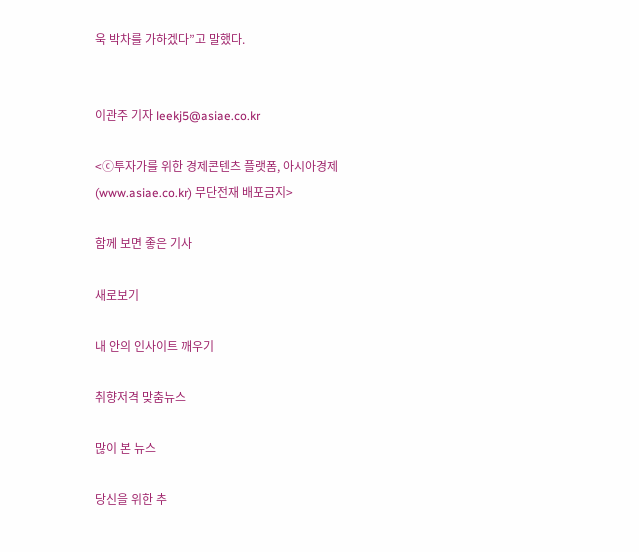욱 박차를 가하겠다”고 말했다.


이관주 기자 leekj5@asiae.co.kr

<ⓒ투자가를 위한 경제콘텐츠 플랫폼, 아시아경제(www.asiae.co.kr) 무단전재 배포금지>

함께 보면 좋은 기사

새로보기

내 안의 인사이트 깨우기

취향저격 맞춤뉴스

많이 본 뉴스

당신을 위한 추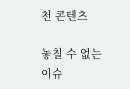천 콘텐츠

놓칠 수 없는 이슈